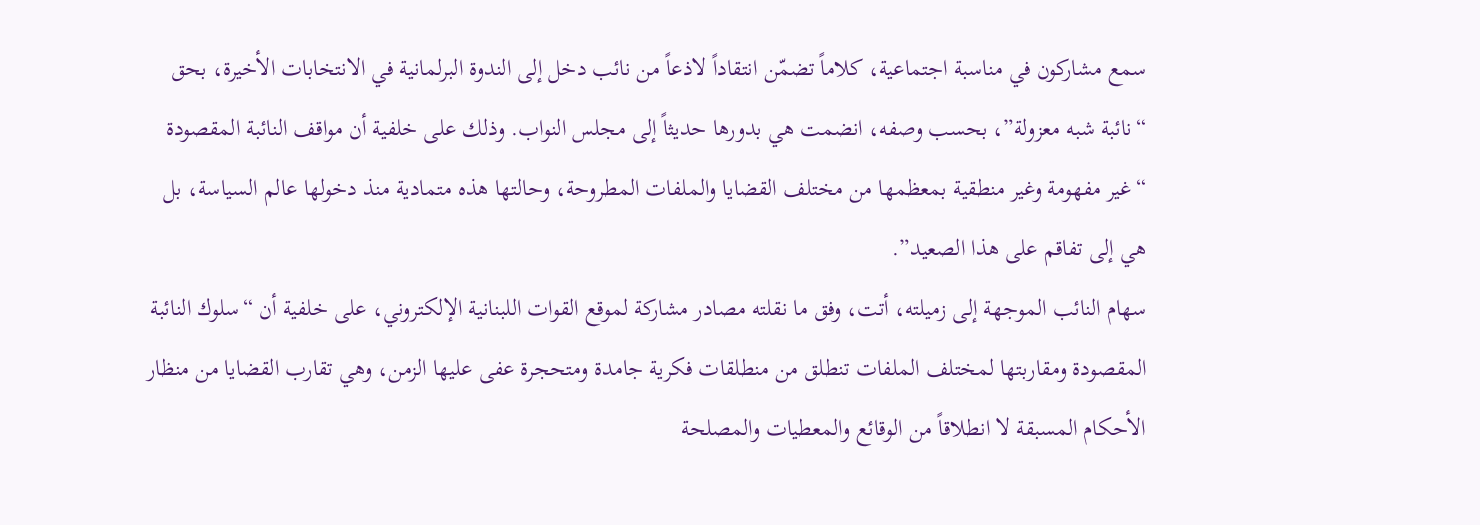سمع مشاركون في مناسبة اجتماعية، كلاماً تضمّن انتقاداً لاذعاً من نائب دخل إلى الندوة البرلمانية في الانتخابات الأخيرة، بحق “نائبة شبه معزولة”، بحسب وصفه، انضمت هي بدورها حديثاً إلى مجلس النواب. وذلك على خلفية أن مواقف النائبة المقصودة “غير مفهومة وغير منطقية بمعظمها من مختلف القضايا والملفات المطروحة، وحالتها هذه متمادية منذ دخولها عالم السياسة، بل هي إلى تفاقم على هذا الصعيد”.
سهام النائب الموجهة إلى زميلته، أتت، وفق ما نقلته مصادر مشاركة لموقع القوات اللبنانية الإلكتروني، على خلفية أن “سلوك النائبة المقصودة ومقاربتها لمختلف الملفات تنطلق من منطلقات فكرية جامدة ومتحجرة عفى عليها الزمن، وهي تقارب القضايا من منظار الأحكام المسبقة لا انطلاقاً من الوقائع والمعطيات والمصلحة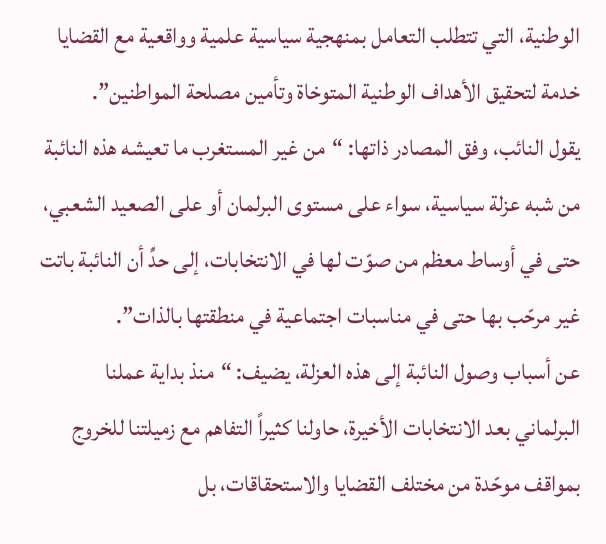الوطنية، التي تتطلب التعامل بمنهجية سياسية علمية وواقعية مع القضايا خدمة لتحقيق الأهداف الوطنية المتوخاة وتأمين مصلحة المواطنين”.
يقول النائب، وفق المصادر ذاتها: “من غير المستغرب ما تعيشه هذه النائبة من شبه عزلة سياسية، سواء على مستوى البرلمان أو على الصعيد الشعبي، حتى في أوساط معظم من صوّت لها في الانتخابات، إلى حدِّ أن النائبة باتت غير مرحّب بها حتى في مناسبات اجتماعية في منطقتها بالذات”.
عن أسباب وصول النائبة إلى هذه العزلة، يضيف: “منذ بداية عملنا البرلماني بعد الانتخابات الأخيرة، حاولنا كثيراً التفاهم مع زميلتنا للخروج بمواقف موحّدة من مختلف القضايا والاستحقاقات، بل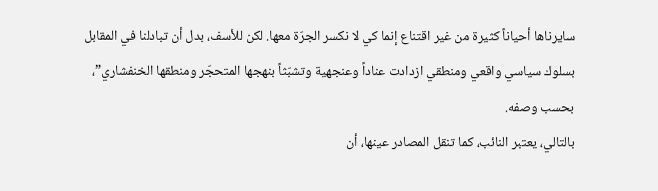سايرناها أحياناً كثيرة من غير اقتناع إنما كي لا نكسر الجرّة معها. لكن للأسف، بدل أن تبادلنا في المقابل بسلوك سياسي واقعي ومنطقي ازدادت عناداً وعنجهية وتشبّثاً بنهجها المتحجّر ومنطقها الخنفشاري”، بحسب وصفه.
بالتالي، يعتبر النائب، كما تنقل المصادر عينها، أن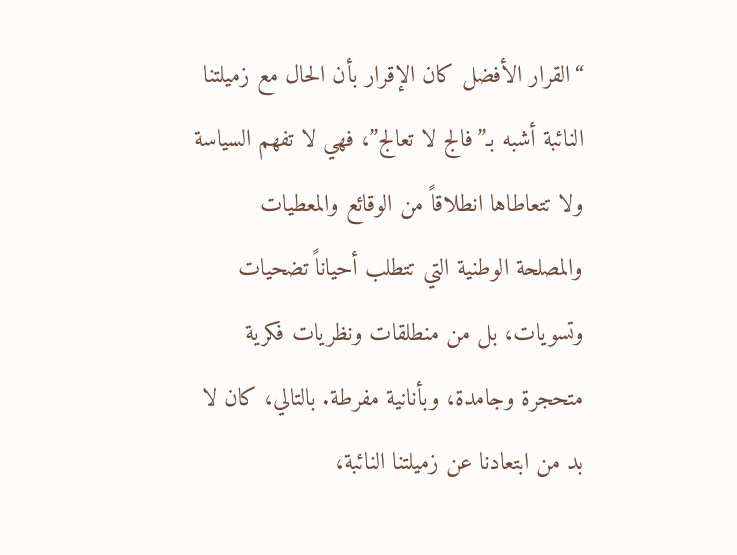“القرار الأفضل كان الإقرار بأن الحال مع زميلتنا النائبة أشبه بـ”فالج لا تعالج”، فهي لا تفهم السياسة ولا تتعاطاها انطلاقاً من الوقائع والمعطيات والمصلحة الوطنية التي تتطلب أحياناً تضحيات وتسويات، بل من منطلقات ونظريات فكرية متحجرة وجامدة، وبأنانية مفرطة. بالتالي، كان لا بد من ابتعادنا عن زميلتنا النائبة،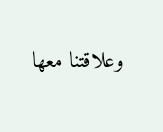وعلاقتنا معها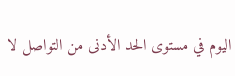اليوم في مستوى الحد الأدنى من التواصل لا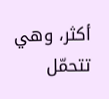أكثر، وهي تتحمّل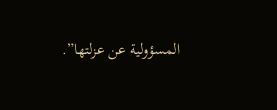المسؤولية عن عزلتها”.